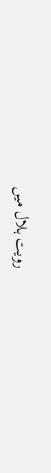رویت ہلال میں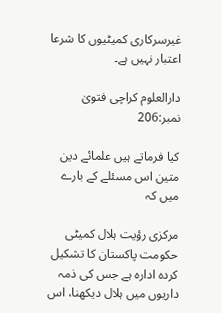غیرسرکاری کمیٹیوں کا شرعا اعتبار نہیں ہے۔

دارالعلوم کراچی فتویٰ نمبر:206

کیا فرماتے ہیں علمائے دین متین اس مسئلے کے بارے میں کہ

مرکزی رؤیت ہلال کمیٹی حکومت پاکستان کا تشکیل کردہ ادارہ ہے جس کی ذمہ داریوں میں ہلال دیکھنا، اس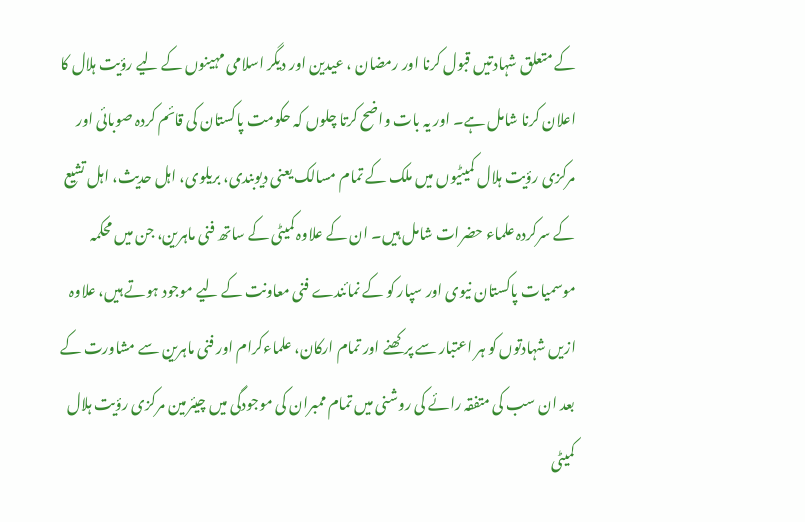کے متعلق شہادتیں قبول کرنا اور رمضان ، عیدین اور دیگر اسلامی مہینوں کے لیے رؤیت ہلال کا اعلان کرنا شامل ہے۔ اور یہ بات واضح کرتا چلوں کہ حکومت پاکستان کی قائم کردہ صوبائی اور مرکزی رؤیت ہلال کمیٹیوں میں ملک کے تمام مسالک یعنی دیوبندی، بریلوی، اہل حدیث، اہل تشیع کے سرکردہ علماء حضرات شامل ہیں۔ ان کے علاوہ کمیٹی کے ساتھ فنی ماہرین، جن میں محکمہ موسمیات پاکستان نیوی اور سپار کو کے نمائندے فنی معاونت کے لیے موجود ہوتے ہیں، علاوہ ازیں شہادتوں کو ہر اعتبار سے پرکھنے اور تمام ارکان، علماءکرام اور فنی ماہرین سے مشاورت کے بعد ان سب کی متفقہ رائے کی روشنی میں تمام ممبران کی موجودگی میں چیئرمین مرکزی رؤیت ہلال کمیٹی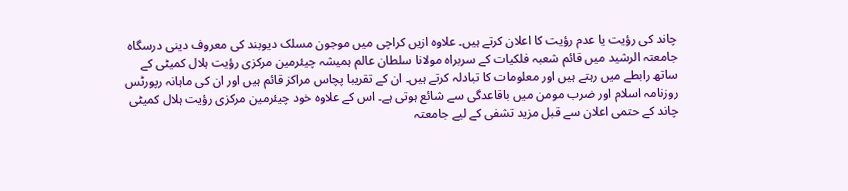چاند کی رؤیت یا عدم رؤیت کا اعلان کرتے ہیں۔ علاوہ ازیں کراچی میں موجون مسلک دیوبند کی معروف دینی درسگاہ جامعتہ الرشید میں قائم شعبہ فلکیات کے سربراہ مولانا سلطان عالم ہمیشہ چیئرمین مرکزی رؤیت ہلال کمیٹی کے ساتھ رابطے میں رہتے ہیں اور معلومات کا تبادلہ کرتے ہیں۔ ان کے تقریبا پچاس مراکز قائم ہیں اور ان کی ماہانہ رپورٹس روزنامہ اسلام اور ضرب مومن میں باقاعدگی سے شائع ہوتی ہے۔ اس کے علاوہ خود چیئرمین مرکزی رؤیت ہلال کمیٹی چاند کے حتمی اعلان سے قبل مزید تشفی کے لیے جامعتہ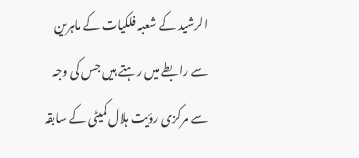الرشید کے شعبہ فلکیات کے ماہرین سے رابطے میں رہتے ہیں جس کی وجہ سے مرکزی رؤیت ہلال کمیٹی کے سابقہ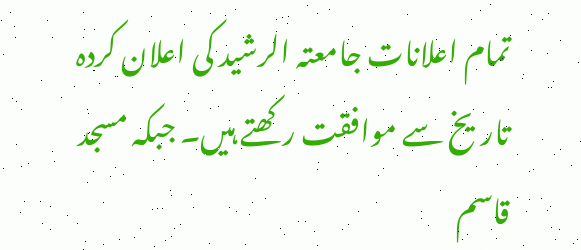تمام اعلانات جامعتہ الرشید کی اعلان کردہ تاریخ سے موافقت رکھتے ہیں۔ جبکہ مسجد قاسم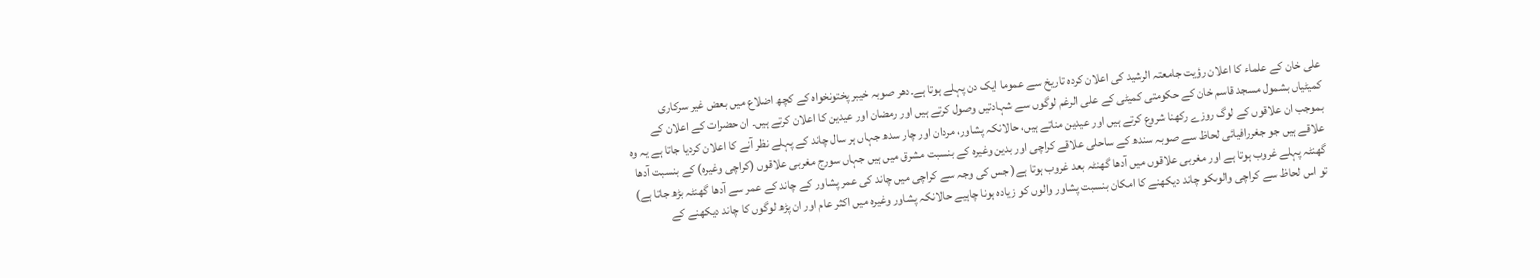علی خان کے علماء کا اعلان رؤیت جامعتہ الرشید کی اعلان کردہ تاریخ سے عموما ایک دن پہلے ہوتا ہے۔دھر صوبہ خیبر پختونخواہ کے کچھ اضلاع میں بعض غیر سرکاری کمیٹیاں بشمول مسجد قاسم خان کے حکومتی کمیٹی کے علی الرغم لوگوں سے شہادتیں وصول کرتے ہیں اور رمضان اور عیدین کا اعلان کرتے ہیں۔ ان حضرات کے اعلان کے بموجب ان علاقوں کے لوگ روزے رکھنا شروع کرتے ہیں اور عیدین مناتے ہیں، حالانکہ پشاور، مردان اور چار سدھ جہاں ہر سال چاند کے پہلے نظر آنے کا اعلان کردیا جاتا ہے یہ وہ علاقے ہیں جو جغررافیائی لحاظ سے صوبہ سندھ کے ساحلی علاقے کراچی اور بدین وغیرہ کے بنسبت مشرق میں ہیں جہاں سورج مغربی علاقوں (کراچی وغیرہ) کے بنسبت آدھا گھنٹہ پہلے غروب ہوتا ہے اور مغربی علاقوں میں آدھا گھنٹہ بعد غروب ہوتا ہے( جس کی وجہ سے کراچی میں چاند کی عمر پشاور کے چاند کے عمر سے آدھا گھنٹہ بڑھ جاتا ہے) تو اس لحاظ سے کراچی والوںکو چاند دیکھنے کا امکان بنسبت پشاور والوں کو زیادہ ہونا چاہیے حالانکہ پشاور وغیرہ میں اکثر عام اور ان پڑھ لوگوں کا چاند دیکھنے کے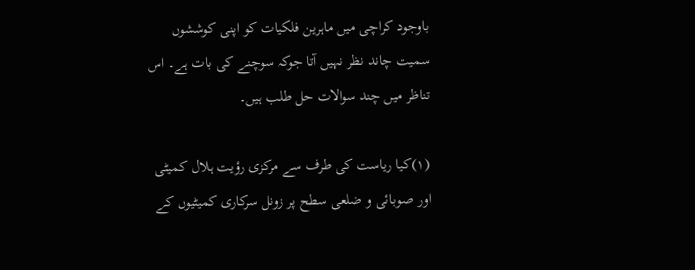باوجود کراچی میں ماہرین فلکیات کو اپنی کوششوں سمیت چاند نظر نہیں آتا جوکہ سوچنے کی بات ہے۔ اس تناظر میں چند سوالات حل طلب ہیں۔

(١)کیا ریاست کی طرف سے مرکزی رؤیت ہلال کمیٹی اور صوبائی و ضلعی سطح پر زونل سرکاری کمیٹیوں کے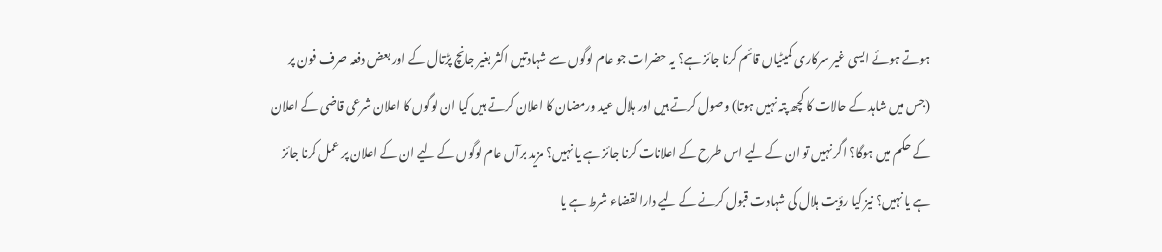ہوتے ہوئے ایسی غیر سرکاری کمیٹیاں قائم کرنا جائز ہے؟ یہ حضرات جو عام لوگوں سے شہادتیں اکثر بغیر جانچ پڑتال کے اور بعض دفعہ صرف فون پر (جس میں شاہد کے حالات کا کچھ پتہ نہیں ہوتا) وصول کرتے ہیں اور ہلال عید ورمضان کا اعلان کرتے ہیں کیا ان لوگوں کا اعلان شرعی قاضی کے اعلان کے حکم میں ہوگا؟ اگر نہیں تو ان کے لیے اس طرح کے اعلانات کرنا جائز ہے یا نہیں؟ مزید برآں عام لوگوں کے لیے ان کے اعلان پر عمل کرنا جائز ہے یا نہیں؟ نیز کیا رؤیت ہلال کی شہادت قبول کرنے کے لیے دارالقضاء شرط ہے یا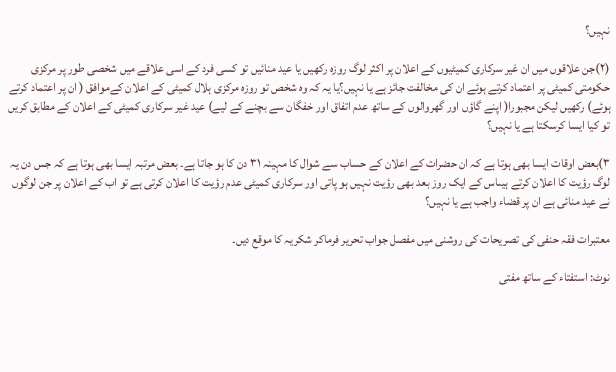نہیں؟

(٢)جن علاقوں میں ان غیر سرکاری کمیٹیوں کے اعلان پر اکثر لوگ روزہ رکھیں یا عید منائیں تو کسی فرد کے اسی علاقے میں شخصی طور پر مرکزی حکومتی کمیٹی پر اعتماد کرتے ہوئے ان کی مخالفت جائز ہے یا نہیں؟یا یہ کہ وہ شخص تو روزہ مرکزی ہلال کمیٹی کے اعلان کےموافق ( ان پر اعتماد کرتے ہوئے) رکھیں لیکن مجبورا( اپنے گاؤں اور گھروالوں کے ساتھ عدم اتفاق اور خفگان سے بچنے کے لیے) عید غیر سرکاری کمیٹی کے اعلان کے مطابق کریں تو کیا ایسا کرسکتا ہے یا نہیں؟

٣)بعض اوقات ایسا بھی ہوتا ہے کہ ان حضرات کے اعلان کے حساب سے شوال کا مہینہ ٣١ دن کا ہو جاتا ہے۔ بعض مرتبہ ایسا بھی ہوتا ہے کہ جس دن یہ لوگ رؤیت کا اعلان کرتے ہیںاس کے ایک روز بعد بھی رؤیت نہیں ہو پاتی اور سرکاری کمیٹی عدم رؤیت کا اعلان کرتی ہے تو اب کے اعلان پر جن لوگوں نے عید منائی ہے ان پر قضاء واجب ہے یا نہیں؟

معتبرات فقہ حنفی کی تصریحات کی روشنی میں مفصل جواب تحریر فرماکر شکریہ کا موقع دیں۔

نوٹ: استفتاء کے ساتھ مفتی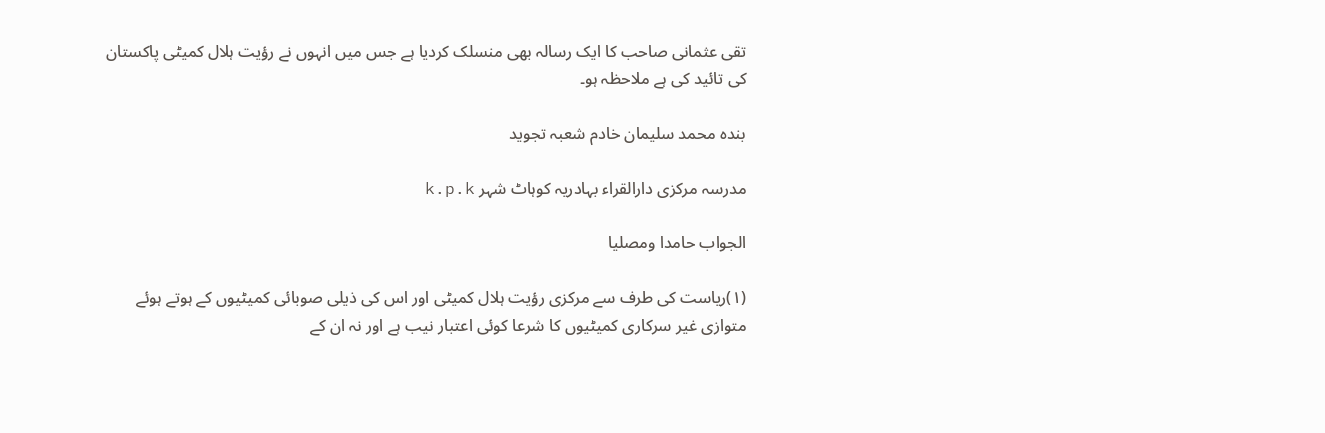تقی عثمانی صاحب کا ایک رسالہ بھی منسلک کردیا ہے جس میں انہوں نے رؤیت ہلال کمیٹی پاکستان کی تائید کی ہے ملاحظہ ہو۔

بندہ محمد سلیمان خادم شعبہ تجوید

مدرسہ مرکزی دارالقراء بہادریہ کوہاٹ شہر k.p.k

الجواب حامدا ومصلیا

(١)ریاست کی طرف سے مرکزی رؤیت ہلال کمیٹی اور اس کی ذیلی صوبائی کمیٹیوں کے ہوتے ہوئے متوازی غیر سرکاری کمیٹیوں کا شرعا کوئی اعتبار نیب ہے اور نہ ان کے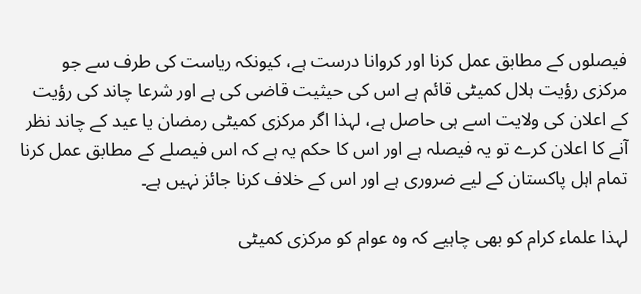فیصلوں کے مطابق عمل کرنا اور کروانا درست ہے، کیونکہ ریاست کی طرف سے جو مرکزی رؤیت ہلال کمیٹی قائم ہے اس کی حیثیت قاضی کی ہے اور شرعا چاند کی رؤیت کے اعلان کی ولایت اسے ہی حاصل ہے، لہذا اگر مرکزی کمیٹی رمضان یا عید کے چاند نظر آنے کا اعلان کرے تو یہ فیصلہ ہے اور اس کا حکم یہ ہے کہ اس فیصلے کے مطابق عمل کرنا تمام اہل پاکستان کے لیے ضروری ہے اور اس کے خلاف کرنا جائز نہیں ہے۔

لہذا علماء کرام کو بھی چاہیے کہ وہ عوام کو مرکزی کمیٹی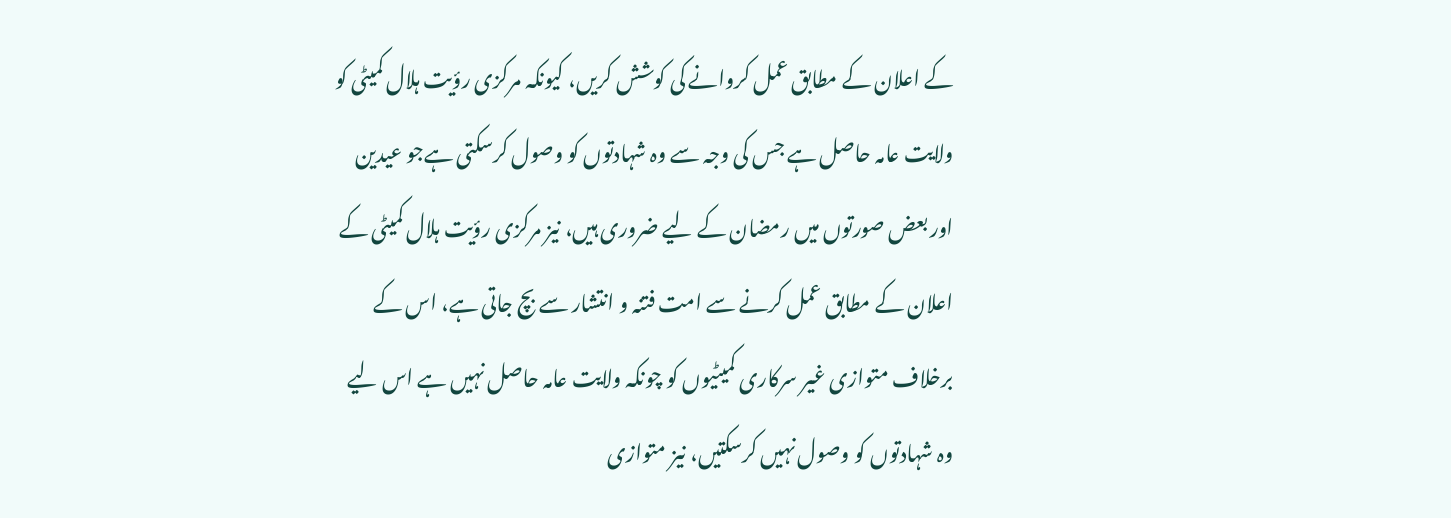کے اعلان کے مطابق عمل کروانے کی کوشش کریں، کیونکہ مرکزی رؤیت ہلال کمیٹی کو ولایت عامہ حاصل ہے جس کی وجہ سے وہ شہادتوں کو وصول کرسکتی ہےجو عیدین اور بعض صورتوں میں رمضان کے لیے ضروری ہیں، نیز مرکزی رؤیت ہلال کمیٹی کے اعلان کے مطابق عمل کرنے سے امت فتنہ و انتشار سے بچ جاتی ہے، اس کے برخلاف متوازی غیر سرکاری کمیٹیوں کو چونکہ ولایت عامہ حاصل نہیں ہے اس لیے وہ شہادتوں کو وصول نہیں کرسکتیں، نیز متوازی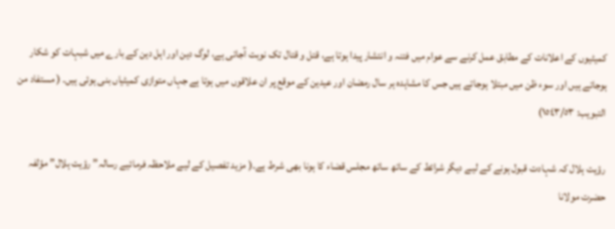کمیٹیوں کے اعلانات کے مطابق عمل کرنے سے عوام میں فتنہ و انتشار پیدا ہوتا ہے، قتل و قتال تک نوبت آجاتی ہے، لوگ دین اور اہل دین کے بارے میں شبہات کو شکار ہوجاتے ہیں اور سوء ظن میں مبتلا ہوجاتے ہیں جس کا مشاہدہ ہر سال رمضان اور عیدین کے موقع پر ان علاقوں میں ہوتا ہے جہاں متوازی کمیٹیاں بنی ہوئی ہیں۔ ( مستفاد من التبویب: ١٥٤٣/٥٣)

رؤیت ہلال کہ شہادت قبول ہونے کے لیے دیگر شرائط کے ساتھ ساتھ مجلس قضاء کا ہونا بھی شرط ہے۔( مزید تفصیل کے لیے ملاحظہ فرمائیے رسالہ” رؤیت ہلال” مؤلفہ حضرت مولانا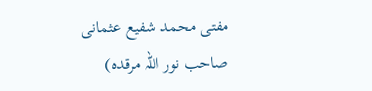مفتی محمد شفیع عثمانی صاحب نور اللہ مرقدہ)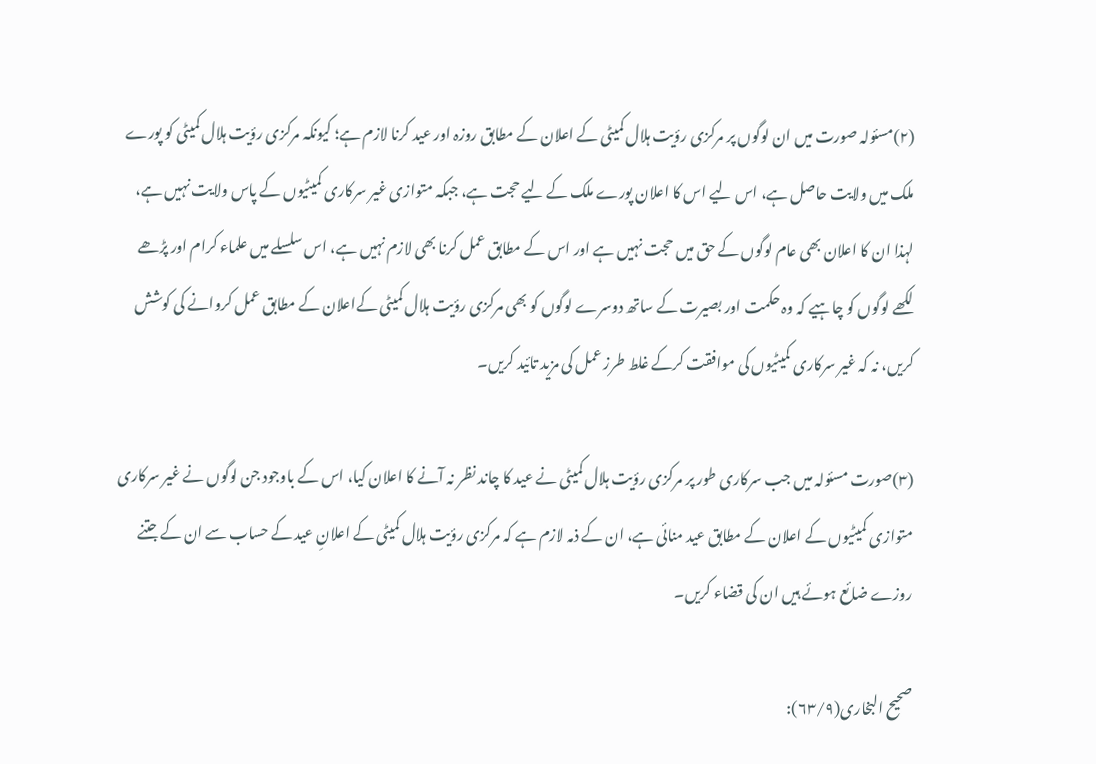(٢)مسئولہ صورت میں ان لوگوں پر مرکزی رؤیت ہلال کمیٹی کے اعلان کے مطابق روزہ اور عید کرنا لازم ہے؛ کیونکہ مرکزی رؤیت ہلال کمیٹی کو پورے ملک میں ولایت حاصل ہے، اس لیے اس کا اعلان پورے ملک کے لیے حجت ہے، جبکہ متوازی غیر سرکاری کمیٹیوں کے پاس ولایت نہیں ہے، لہذا ان کا اعلان بھی عام لوگوں کے حق میں حجت نہیں ہے اور اس کے مطابق عمل کرنا بھی لازم نہیں ہے، اس سلسلے میں علماء کرام اور پڑھے لکھے لوگوں کو چاہیے کہ وہ حکمت اور بصیرت کے ساتھ دوسرے لوگوں کو بھی مرکزی رؤیت ہلال کمیٹی کےاعلان کے مطابق عمل کروانے کی کوشش کریں، نہ کہ غیر سرکاری کمیٹیوں کی موافقت کرکے غلط طرز عمل کی مزید تائید کریں۔

(۳)صورت مسئولہ میں جب سرکاری طور پر مرکزی رؤیت ہلال کمیٹی نے عید کا چاند نظر نہ آنے کا اعلان کیا، اس کے باوجود جن لوگوں نے غیر سرکاری متوازی کمیٹیوں کے اعلان کے مطابق عید منائی ہے، ان کے ذمہ لازم ہے کہ مرکزی رؤیت ہلال کمیٹی کے اعلانِ عيد کے حساب سے ان کے جتنے روزے ضائع ہوئے ہیں ان کی قضاء کریں۔

صحيح البخارى(٦٣/٩):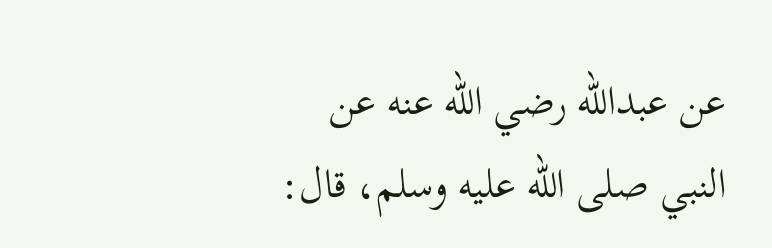عن عبدالله رضي الله عنه عن النبي صلى الله عليه وسلم، قال: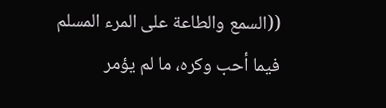((السمع والطاعة على المرء المسلم فيما أحب وكره، ما لم يؤمر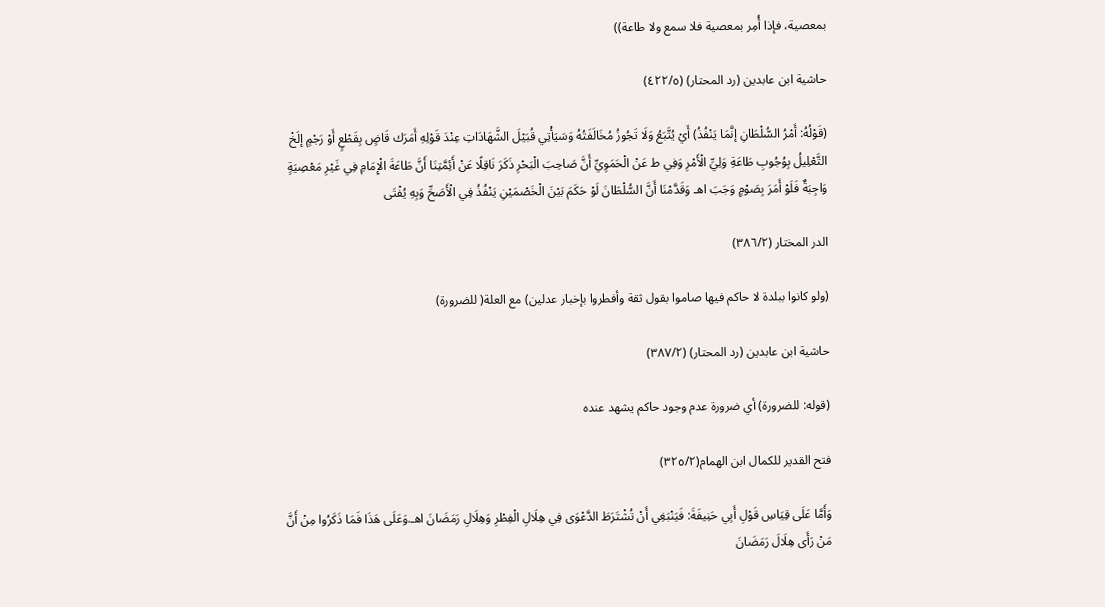بمعصية، فإذا أُمِر بمعصية فلا سمع ولا طاعة))

حاشية ابن عابدين (رد المحتار) (٤٢٢/٥)

(قَوْلُهُ: أَمْرُ السُّلْطَانِ إنَّمَا يَنْفُذُ) أَيْ يُتَّبَعُ وَلَا تَجُوزُ مُخَالَفَتُهُ وَسَيَأْتِي قُبَيْلَ الشَّهَادَاتِ عِنْدَ قَوْلِهِ أَمَرَك قَاضٍ بِقَطْعٍ أَوْ رَجْمٍ إلَخْ التَّعْلِيلُ بِوُجُوبِ طَاعَةِ وَلِيِّ الْأَمْرِ وَفِي ط عَنْ الْحَمَوِيِّ أَنَّ صَاحِبَ الْبَحْرِ ذَكَرَ نَاقِلًا عَنْ أَئِمَّتِنَا أَنَّ طَاعَةَ الْإِمَامِ فِي غَيْرِ مَعْصِيَةٍ وَاجِبَةٌ فَلَوْ أَمَرَ بِصَوْمٍ وَجَبَ اهـ وَقَدَّمْنَا أَنَّ السُّلْطَانَ لَوْ حَكَمَ بَيْنَ الْخَصْمَيْنِ يَنْفُذُ فِي الْأَصَحِّ وَبِهِ يُفْتَی

الدر المختار (٣٨٦/٢)

(ولو كانوا ببلدة لا حاكم فيها صاموا بقول ثقة وأفطروا بإخبار عدلين) مع العلة( للضرورة)

حاشية ابن عابدين (رد المحتار) (٣٨٧/٢)

(قوله: للضرورة) أي ضرورة عدم وجود حاكم يشهد عنده

فتح القدير للكمال ابن الهمام(٣٢٥/٢)

وَأَمَّا عَلَى قِيَاسِ قَوْلِ أَبِي حَنِيفَةَ: فَيَنْبَغِي أَنْ تُشْتَرَطَ الدَّعْوَى فِي هِلَالِ الْفِطْرِ وَهِلَالِ رَمَضَانَ اهـ.وَعَلَى هَذَا فَمَا ذَكَرُوا مِنْ أَنَّ مَنْ رَأَى هِلَالَ رَمَضَانَ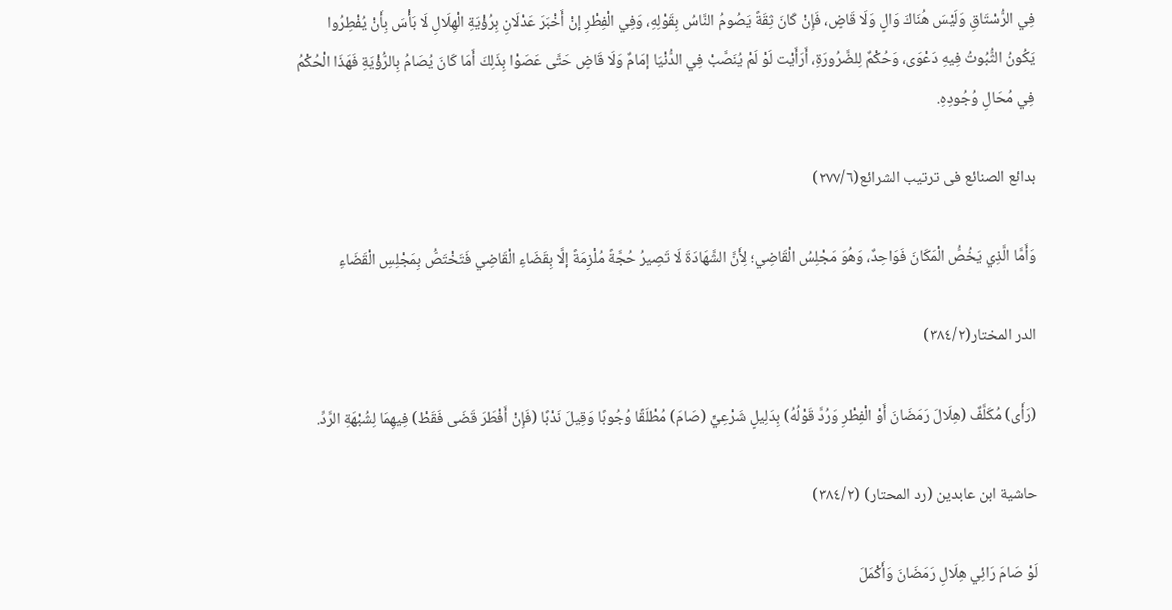فِي الرُّسْتَاقِ وَلَيْسَ هُنَاكَ وَالٍ وَلَا قَاضٍ، فَإِنْ كَانَ ثِقَةً يَصُومُ النَّاسُ بِقَوْلِهِ، وَفِي الْفِطْرِ إنْ أَخْبَرَ عَدْلَانِ بِرُؤْيَةِ الْهِلَالِ لَا بَأْسَ بِأَنْ يُفْطِرُوا يَكُونُ الثُّبُوتُ فِيهِ دَعْوَى، وَحُكْمٌ لِلضَّرُورَةِ، أَرَأَيْت لَوْ لَمْ يُنَصَّبْ فِي الدُّنْيَا إمَامٌ وَلَا قَاضٍ حَتَّى عَصَوْا بِذَلِكَ أَمَا كَانَ يُصَامُ بِالرُّؤْيَةِ فَهَذَا الْحُكْمُ فِي مُحَالِ وُجُودِهِ.

بدائع الصنائع فى ترتيب الشرائع(٢٧٧/٦)

وَأَمَّا الَّذِي يَخُصُّ الْمَكَانَ فَوَاحِدٌ، وَهُوَ مَجْلِسُ الْقَاضِي؛ لِأَنَّ الشَّهَادَةَ لَا تَصِيرُ حُجَّةً مُلْزِمَةً إلَّا بِقَضَاءِ الْقَاضِي فَتَخْتَصُّ بِمَجْلِسِ الْقَضَاءِ

الدر المختار(٣٨٤/٢)

(رَأَى) مُكَلَّفٌ (هِلَالَ رَمَضَانَ أَوْ الْفِطْرِ وَرُدَّ قَوْلُهُ) بِدَلِيلٍ شَرْعِيٍّ (صَامَ) مُطْلَقًا وُجُوبًا وَقِيلَ نَدْبًا (فَإِنْ أَفْطَرَ قَضَى فَقَطْ) فِيهِمَا لِشُبْهَةِ الرَّدِّ.

حاشية ابن عابدين (رد المحتار) (٣٨٤/٢)

لَوْ صَامَ رَائِي هِلَالِ رَمَضَانَ وَأَكْمَلَ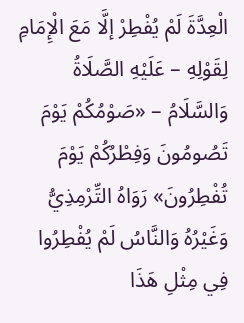الْعِدَّةَ لَمْ يُفْطِرْ إلَّا مَعَ الْإِمَامِ لِقَوْلِهِ – عَلَيْهِ الصَّلَاةُ وَالسَّلَامُ – «صَوْمُكُمْ يَوْمَ تَصُومُونَ وَفِطْرُكُمْ يَوْمَ تُفْطِرُونَ» رَوَاهُ التِّرْمِذِيُّ وَغَيْرُهُ وَالنَّاسُ لَمْ يُفْطِرُوا فِي مِثْلِ هَذَا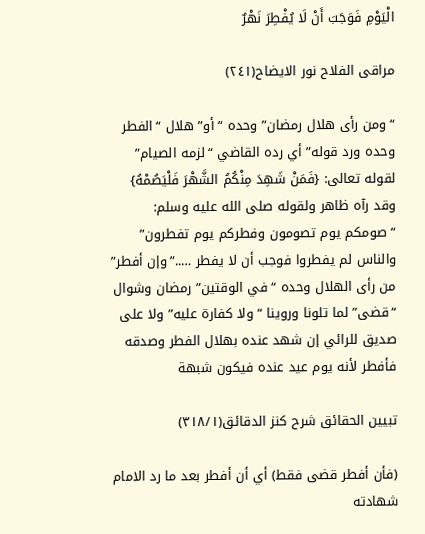الْيَوْمِ فَوَجَبَ أَنْ لَا يُفْطِرَ نَهْرٌ

مراقى الفلاح نور الايضاح(٢٤١)

“ومن رأى هلال رمضان” وحده “أو” هلال “الفطر وحده ورد قوله” أي رده القاضي “لزمه الصيام” لقوله تعالى: {فَمَنْ شَهِدَ مِنْكُمُ الشَّهْرَ فَلْيَصُمْهُ} وقد رآه ظاهر ولقوله صلى الله عليه وسلم: “صومكم يوم تصومون وفطركم يوم تفطرون” والناس لم يفطروا فوجب أن لا يفطر …..”وإن أفطر” من رأى الهلال وحده “في الوقتين” رمضان وشوال “قضى” لما تلونا وروينا “ولا كفارة عليه” ولا على صديق للرائي إن شهد عنده بهلال الفطر وصدقه فأفطر لأنه يوم عيد عنده فيكون شبهة

تبيين الحقائق شرح كنز الدقائق(٣١٨/١)

(فأن أفطر قضى فقط) أي أن أفطر بعد ما رد الامام شهادته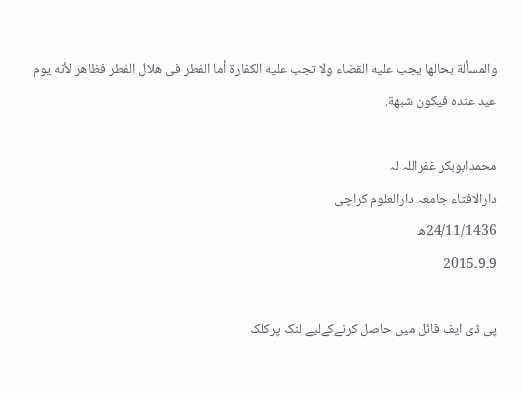والمسألة بحالها يجب عليه القضاء ولا تجب عليه الكفارة أما الفطر فى هلال الفطر فظاهر لأنه يوم عيد عنده فيكون شبهة.

محمدابوبکر غفراللہ لہ
دارالافتاء جامعہ دارالعلوم کراچی
24/11/1436ھ
9۔9۔2015

پی ڈی ایف فائل میں حاصل کرنےکےلیے لنک پرکلک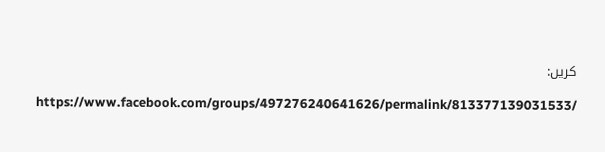کریں:

https://www.facebook.com/groups/497276240641626/permalink/813377139031533/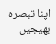اپنا تبصرہ بھیجیں